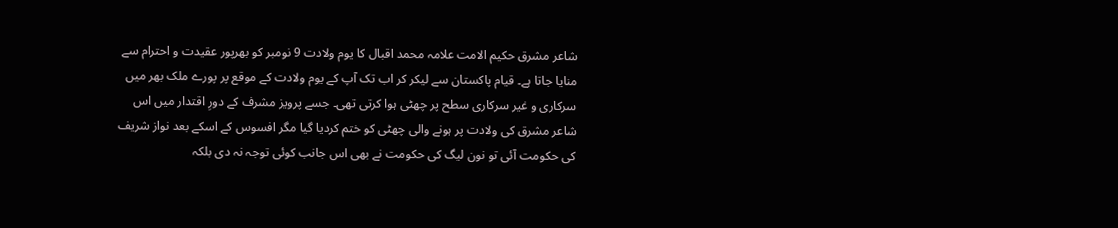شاعر مشرق حکیم الامت علامہ محمد اقبال کا یوم ولادت 9 نومبر کو بھرپور عقیدت و احترام سے منایا جاتا ہے۔ قیام پاکستان سے لیکر کر اب تک آپ کے یوم ولادت کے موقع پر پورے ملک بھر میں سرکاری و غیر سرکاری سطح پر چھٹی ہوا کرتی تھی۔ جسے پرویز مشرف کے دورِ اقتدار میں اس شاعر مشرق کی ولادت پر ہونے والی چھٹی کو ختم کردیا گیا مگر افسوس کے اسکے بعد نواز شریف کی حکومت آئی تو نون لیگ کی حکومت نے بھی اس جانب کوئی توجہ نہ دی بلکہ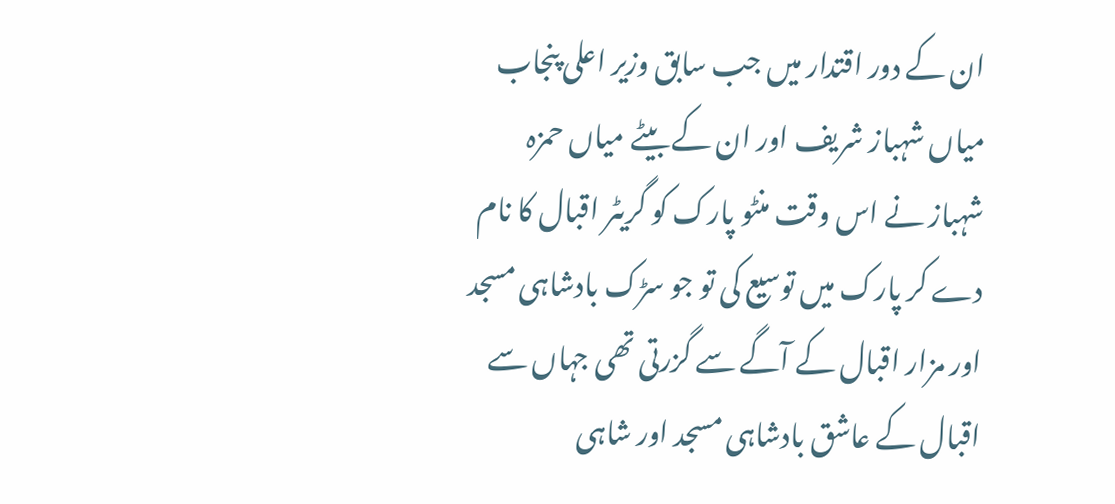ان کے دور اقتدار میں جب سابق وزیر اعلی پنجاب میاں شہباز شریف اور ان کے بیٹے میاں حمزہ شہباز نے اس وقت منٹو پارک کو گریٹر اقبال کا نام دے کر پارک میں توسیع کی تو جو سڑک بادشاہی مسجد اور مزار اقبال کے آگے سے گزرتی تھی جہاں سے اقبال کے عاشق بادشاہی مسجد اور شاہی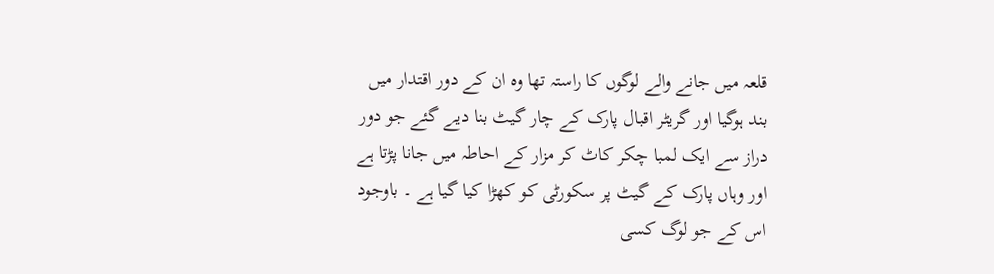قلعہ میں جانے والے لوگوں کا راستہ تھا وہ ان کے دور اقتدار میں بند ہوگیا اور گریٹر اقبال پارک کے چار گیٹ بنا دیے گئے جو دور دراز سے ایک لمبا چکر کاٹ کر مزار کے احاطہ میں جانا پڑتا ہے اور وہاں پارک کے گیٹ پر سکورٹی کو کھڑا کیا گیا ہے ۔ باوجود اس کے جو لوگ کسی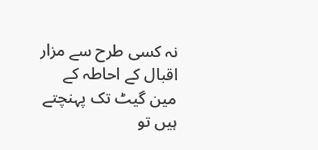نہ کسی طرح سے مزار اقبال کے احاطہ کے مین گیٹ تک پہنچتے ہیں تو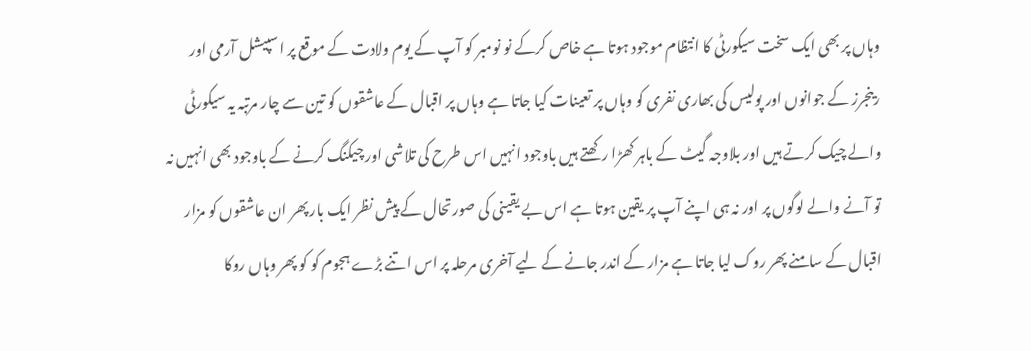وہاں پر بھی ایک سخت سیکورٹی کا انتظام موجود ہوتا ہے خاص کرکے نو نومبر کو آپ کے یوم ولادت کے موقع پر اسپیشل آرمی اور رینجرز کے جوانوں اور پولیس کی بھاری نفری کو وہاں پر تعینات کیا جاتا ہے وہاں پر اقبال کے عاشقوں کو تین سے چار مرتبہ یہ سیکورٹی والے چیک کرتے ہیں اور بلاوجہ گیٹ کے باہر کھڑا رکھتے ہیں باوجود انہیں اس طرح کی تلاشی اور چیکنگ کرنے کے باوجود بھی انہیں نہ تو آنے والے لوگوں پر اور نہ ہی اپنے آپ پر یقین ہوتا ہے اس بے یقینی کی صورتحال کے پیش نظر ایک بار پھر ان عاشقوں کو مزار اقبال کے سامنے پھر روک لیا جاتا ہے مزار کے اندر جانے کے لیے آخری مرحلہ پر اس اتنے بڑے ہجوم کو کو پھر وہاں روکا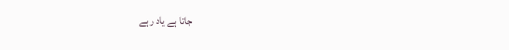جاتا ہے یاد رہے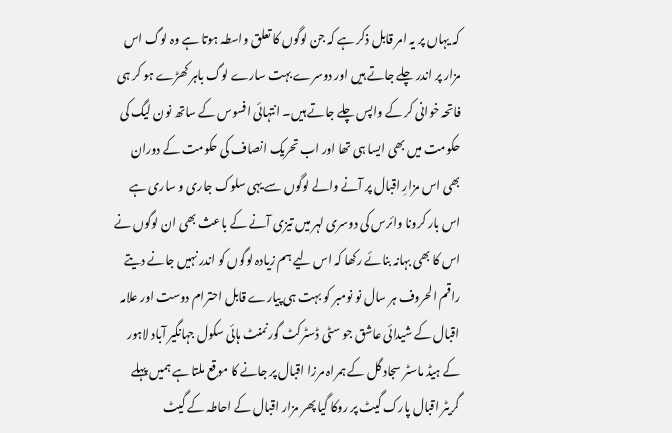کہ یہاں پر یہ امر قابل ذکر ہے کہ جن لوگوں کا تعلق واسطہ ہوتا ہے وہ لوگ اس مزار پر اندر چلے جاتے ہیں اور دوسرے بہت سارے لوگ باہر کھڑے ہو کر ہی فاتحہ خوانی کر کے واپس چلے جاتے ہیں۔ انتہائی افسوس کے ساتھ نون لیگ کی حکومت میں بھی ایسا ہی تھا اور اب تحریک انصاف کی حکومت کے دوران بھی اس مزارِ اقبال پر آنے والے لوگوں سے یہی سلوک جاری و ساری ہے اس بار کرونا وائرس کی دوسری لہر میں تیزی آنے کے باعث بھی ان لوگوں نے اس کا بھی بہانہ بنائے رکھا کہ اس لیے ہم زیادہ لوگوں کو اندر نہیں جانے دیتے راقم الحروف ہر سال نو نومبر کو بہت ہی پیارے قابل احترام دوست اور علامہ اقبال کے شیدائی عاشق جو سٹی ڈسٹرکٹ گورنمنٹ ہائی سکول جہانگیر آباد لاہور کے ہیڈ ماسٹر سجاد گل کے ہمراہ مرزا اقبال پر جانے کا موقع ملتا ہے ہمیں پہلے گریٹر اقبال پارک گیٹ پر روکا گیا پھر مزار اقبال کے احاطہ کے گیٹ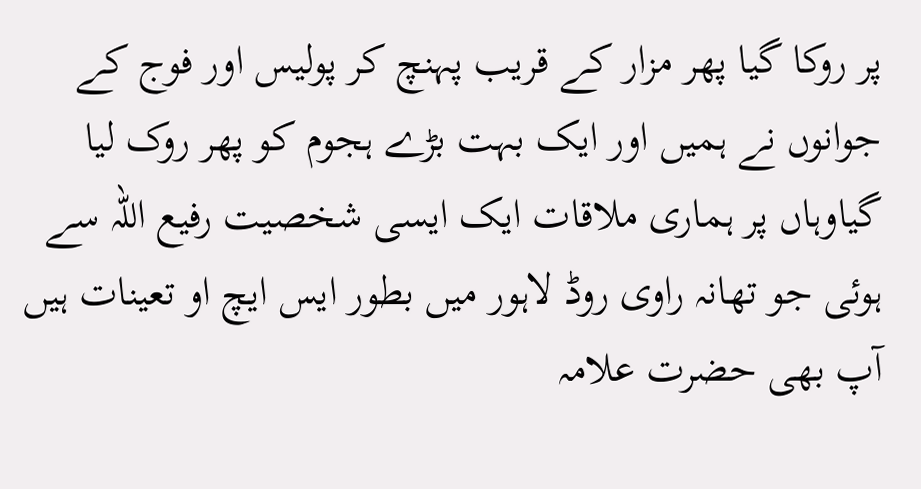پر روکا گیا پھر مزار کے قریب پہنچ کر پولیس اور فوج کے جوانوں نے ہمیں اور ایک بہت بڑے ہجوم کو پھر روک لیا گیاوہاں پر ہماری ملاقات ایک ایسی شخصیت رفیع اللہ سے ہوئی جو تھانہ راوی روڈ لاہور میں بطور ایس ایچ او تعینات ہیں آپ بھی حضرت علامہ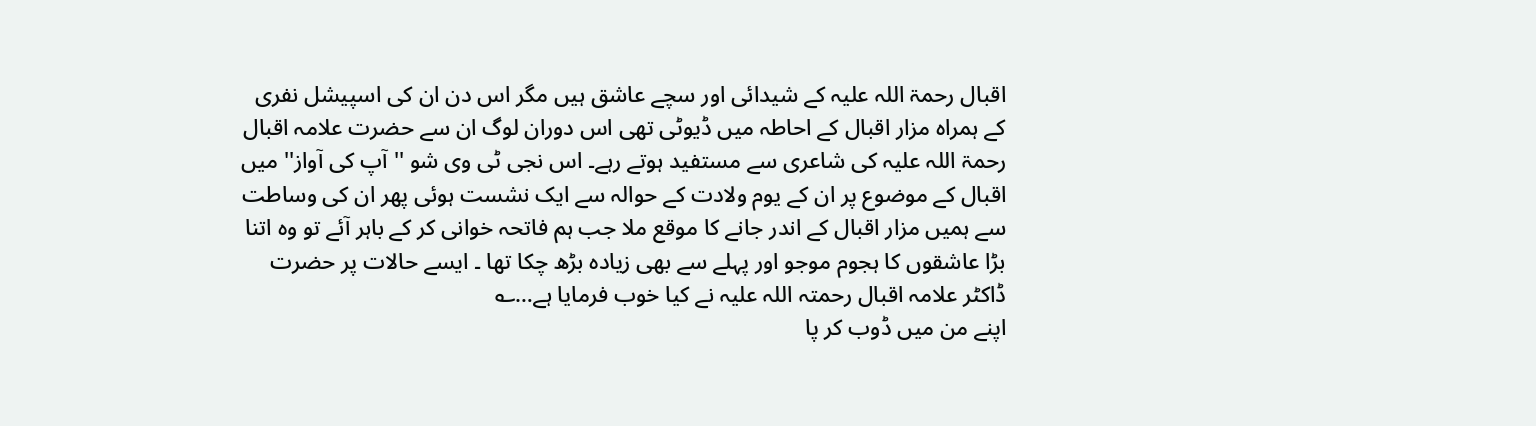اقبال رحمۃ اللہ علیہ کے شیدائی اور سچے عاشق ہیں مگر اس دن ان کی اسپیشل نفری کے ہمراہ مزار اقبال کے احاطہ میں ڈیوٹی تھی اس دوران لوگ ان سے حضرت علامہ اقبال رحمۃ اللہ علیہ کی شاعری سے مستفید ہوتے رہے۔ اس نجی ٹی وی شو ''آپ کی آواز'' میں اقبال کے موضوع پر ان کے یوم ولادت کے حوالہ سے ایک نشست ہوئی پھر ان کی وساطت سے ہمیں مزار اقبال کے اندر جانے کا موقع ملا جب ہم فاتحہ خوانی کر کے باہر آئے تو وہ اتنا بڑا عاشقوں کا ہجوم موجو اور پہلے سے بھی زیادہ بڑھ چکا تھا ۔ ایسے حالات پر حضرت ڈاکٹر علامہ اقبال رحمتہ اللہ علیہ نے کیا خوب فرمایا ہے…؎
اپنے من میں ڈوب کر پا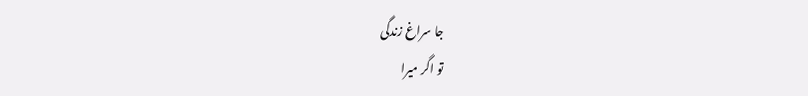جا سراغ زندگی
تو اگر میرا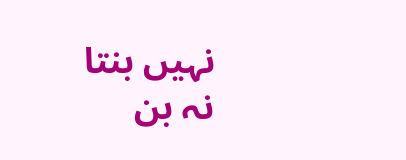نہیں بنتا نہ بن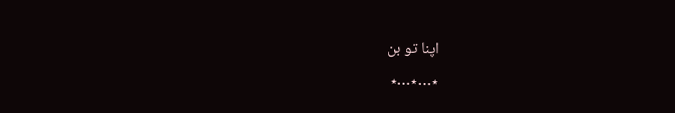اپنا تو بن
٭…٭…٭